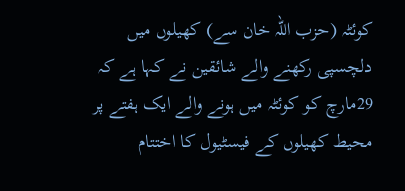کوئٹہ (حزب اللہ خان سے) کھیلوں میں دلچسپی رکھنے والے شائقین نے کہا ہے کہ 29مارچ کو کوئٹہ میں ہونے والے ایک ہفتے پر محیط کھیلوں کے فیسٹیول کا اختتام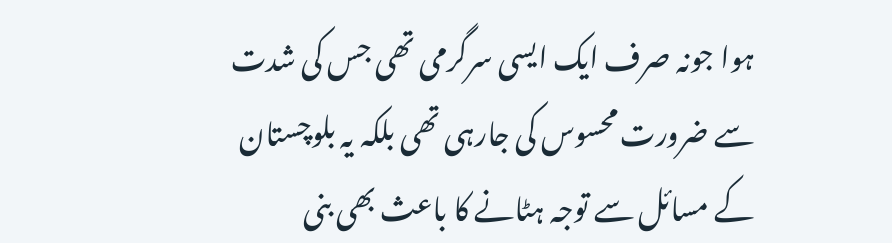ہوا جونہ صرف ایک ایسی سرگرمی تھی جس کی شدت سے ضرورت محسوس کی جارہی تھی بلکہ یہ بلوچستان کے مسائل سے توجہ ہٹانے کا باعث بھی بنی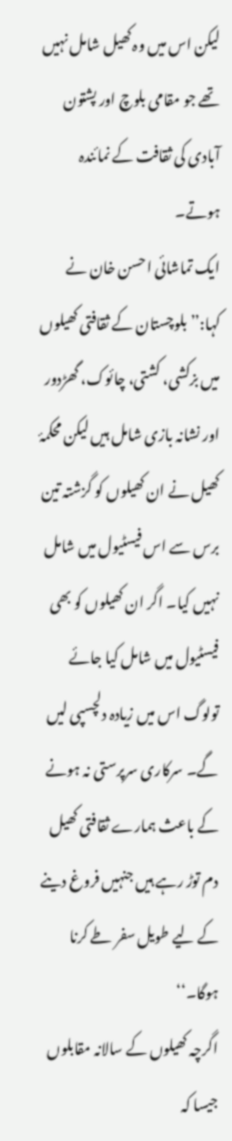لیکن اس میں وہ کھیل شامل نہیں تھے جو مقامی بلوچ اور پشتون آبادی کی ثقافت کے نمائندہ ہوتے۔
ایک تماشائی احسن خان نے کہا:’’ بلوچستان کے ثقافتی کھیلوں میں بزکشی، کشتی، چائوک، گھڑدور اور نشانہ بازی شامل ہیں لیکن محکمۂ کھیل نے ان کھیلوں کو گزشتہ تین برس سے اس فیسٹیول میں شامل نہیں کیا۔ اگر ان کھیلوں کو بھی فیسٹیول میں شامل کیا جائے تولوگ اس میں زیادہ دلچسپی لیں گے۔ سرکاری سرپرستی نہ ہونے کے باعث ہمارے ثقافتی کھیل دم توڑ رہے ہیں جنہیں فروغ دینے کے لیے طویل سفر طے کرنا ہوگا۔‘‘
اگرچہ کھیلوں کے سالانہ مقابلوں جیسا کہ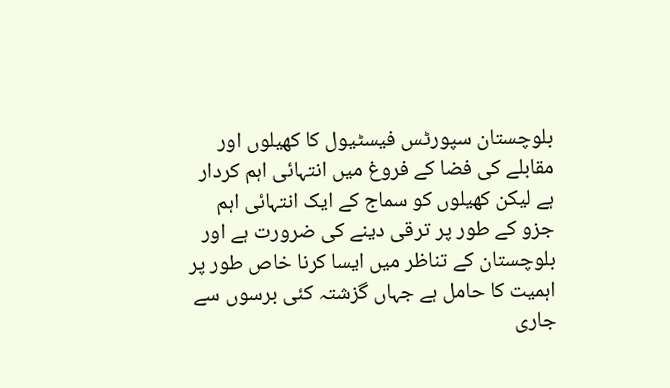بلوچستان سپورٹس فیسٹیول کا کھیلوں اور مقابلے کی فضا کے فروغ میں انتہائی اہم کردار ہے لیکن کھیلوں کو سماج کے ایک انتہائی اہم جزو کے طور پر ترقی دینے کی ضرورت ہے اور بلوچستان کے تناظر میں ایسا کرنا خاص طور پر اہمیت کا حامل ہے جہاں گزشتہ کئی برسوں سے جاری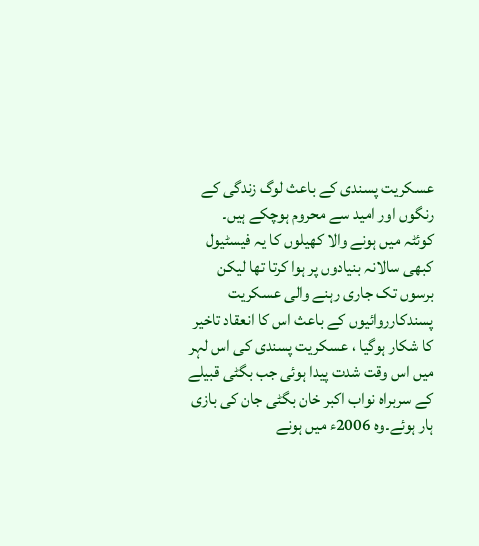عسکریت پسندی کے باعث لوگ زندگی کے رنگوں اور امید سے محروم ہوچکے ہیں۔
کوئٹہ میں ہونے والا کھیلوں کا یہ فیسٹیول کبھی سالانہ بنیادوں پر ہوا کرتا تھا لیکن برسوں تک جاری رہنے والی عسکریت پسندکارروائیوں کے باعث اس کا انعقاد تاخیر کا شکار ہوگیا ، عسکریت پسندی کی اس لہر میں اس وقت شدت پیدا ہوئی جب بگٹی قبیلے کے سربراہ نواب اکبر خان بگٹی جان کی بازی ہار ہوئے۔وہ 2006ء میں ہونے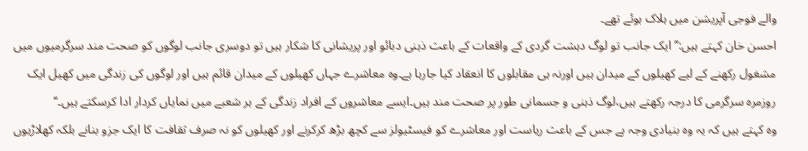والے فوجی آپریشن میں ہلاک ہوئے تھے۔
احسن خان کہتے ہیں:’’ ایک جانب تو لوگ دہشت گردی کے واقعات کے باعث ذہنی دبائو اور پریشانی کا شکار ہیں تو دوسری جانب لوگوں کو صحت مند سرگرمیوں میں مشغول رکھنے کے لیے کھیلوں کے میدان ہیں اورنہ ہی مقابلوں کا انعقاد کیا جارہا ہے۔وہ معاشرے جہاں کھیلوں کے میدان قائم ہیں اور لوگوں کی زندگی میں کھیل ایک روزمرہ سرگرمی کا درجہ رکھتے ہیں،لوگ ذہنی و جسمانی طور پر صحت مند ہیں۔ایسے معاشروں کے افراد زندگی کے ہر شعبے میں نمایاں کردار ادا کرسکتے ہیں۔‘‘
وہ کہتے ہیں کہ یہ وہ بنیادی وجہ ہے جس کے باعث ریاست اور معاشرے کو فیسٹیولز سے کچھ بڑھ کرکرنے اور کھیلوں کو نہ صرف ثقافت کا ایک جزو بنانے بلکہ کھلاڑیوں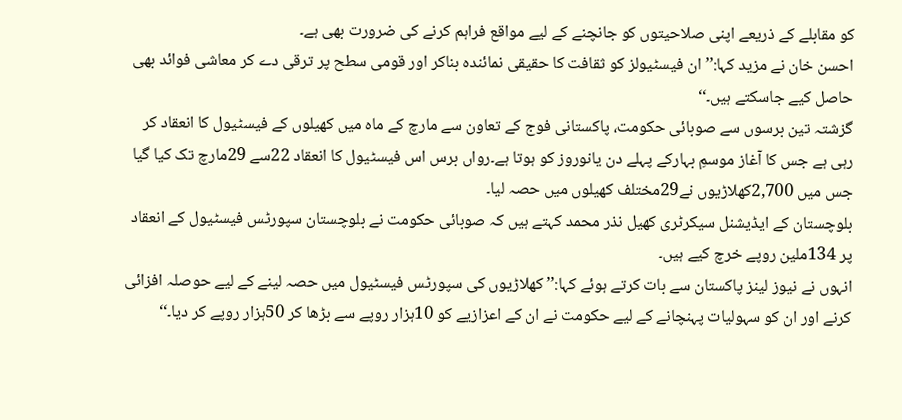کو مقابلے کے ذریعے اپنی صلاحیتوں کو جانچنے کے لیے مواقع فراہم کرنے کی ضرورت بھی ہے۔
احسن خان نے مزید کہا:’’ان فیسٹیولز کو ثقافت کا حقیقی نمائندہ بناکر اور قومی سطح پر ترقی دے کر معاشی فوائد بھی حاصل کیے جاسکتے ہیں۔‘‘
گزشتہ تین برسوں سے صوبائی حکومت، پاکستانی فوج کے تعاون سے مارچ کے ماہ میں کھیلوں کے فیسٹیول کا انعقاد کر رہی ہے جس کا آغاز موسمِ بہارکے پہلے دن یانوروز کو ہوتا ہے۔رواں برس اس فیسٹیول کا انعقاد 22سے 29مارچ تک کیا گیا جس میں 2,700کھلاڑیوں نے29مختلف کھیلوں میں حصہ لیا۔
بلوچستان کے ایڈیشنل سیکرٹری کھیل نذر محمد کہتے ہیں کہ صوبائی حکومت نے بلوچستان سپورٹس فیسٹیول کے انعقاد پر 134ملین روپے خرچ کیے ہیں۔
انہوں نے نیوز لینز پاکستان سے بات کرتے ہوئے کہا:’’ کھلاڑیوں کی سپورٹس فیسٹیول میں حصہ لینے کے لیے حوصلہ افزائی کرنے اور ان کو سہولیات پہنچانے کے لیے حکومت نے ان کے اعزازیے کو 10ہزار روپے سے بڑھا کر 50ہزار روپے کر دیا۔‘‘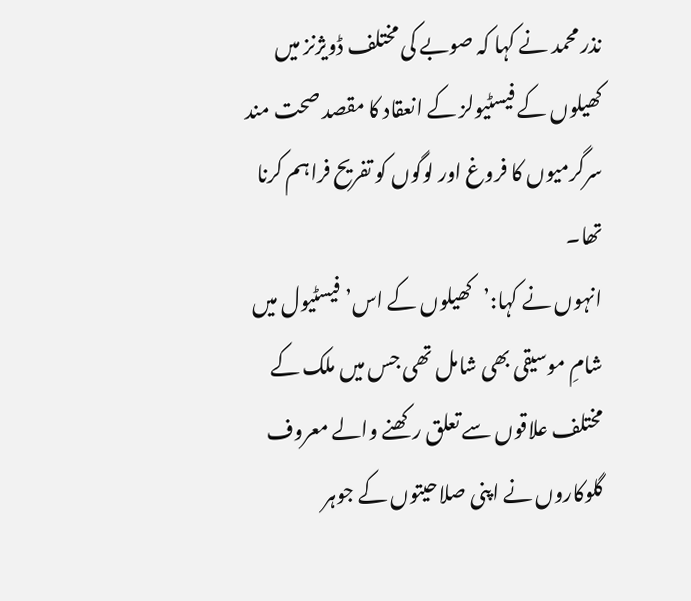نذر محمد نے کہا کہ صوبے کی مختلف ڈویژنز میں کھیلوں کے فیسٹیولز کے انعقاد کا مقصد صحت مند سرگرمیوں کا فروغ اور لوگوں کو تفریح فراہم کرنا تھا۔
انہوں نے کہا:’کھیلوں کے اس’ فیسٹیول میں شامِ موسیقی بھی شامل تھی جس میں ملک کے مختلف علاقوں سے تعلق رکھنے والے معروف گلوکاروں نے اپنی صلاحیتوں کے جوہر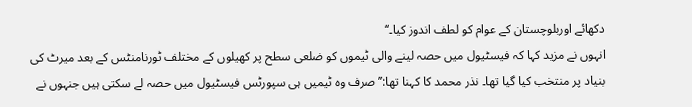دکھائے اوربلوچستان کے عوام کو لطف اندوز کیا۔‘‘
انہوں نے مزید کہا کہ فیسٹیول میں حصہ لینے والی ٹیموں کو ضلعی سطح پر کھیلوں کے مختلف ٹورنامنٹس کے بعد میرٹ کی بنیاد پر منتخب کیا گیا تھا۔ نذر محمد کا کہنا تھا:’’صرف وہ ٹیمیں ہی سپورٹس فیسٹیول میں حصہ لے سکتی ہیں جنہوں نے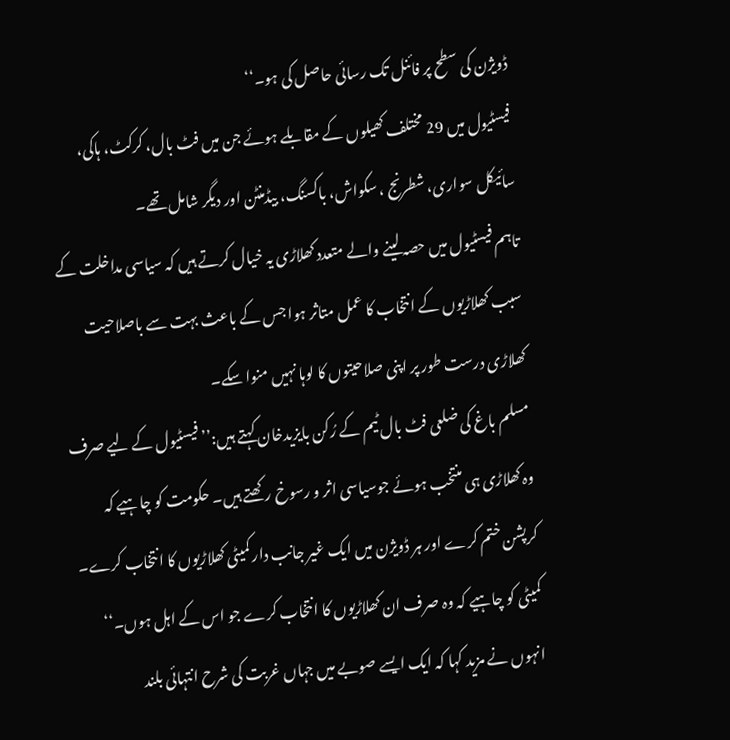ڈویژن کی سطح پر فائنل تک رسائی حاصل کی ہو۔‘‘
فیسٹیول میں 29 مختلف کھیلوں کے مقابلے ہوئے جن میں فٹ بال، کرکٹ، ہاکی، سائیکل سواری، شطرنج ، سکواش، باکسنگ، بیڈمنٹن اور دیگر شامل تھے۔
تاہم فیسٹیول میں حصہ لینے والے متعدد کھلاڑی یہ خیال کرتے ہیں کہ سیاسی مداخلت کے سبب کھلاڑیوں کے انتخاب کا عمل متاثر ہوا جس کے باعث بہت سے باصلاحیت کھلاڑی درست طور پر اپنی صلاحیتوں کا لوہا نہیں منوا سکے۔
مسلم باغ کی ضلعی فٹ بال ٹیم کے رُکن بایزیدخان کہتے ہیں:’’ فیسٹیول کے لیے صرف وہ کھلاڑی ہی منتخب ہوئے جوسیاسی اثر و رسوخ رکھتے ہیں۔ حکومت کو چاہیے کہ کرپشن ختم کرے اور ہر ڈویژن میں ایک غیر جانب دار کمیٹی کھلاڑیوں کا انتخاب کرے۔ کمیٹی کو چاہیے کہ وہ صرف ان کھلاڑیوں کا انتخاب کرے جو اس کے اہل ہوں۔‘‘
انہوں نے مزید کہا کہ ایک ایسے صوبے میں جہاں غربت کی شرح انتہائی بلند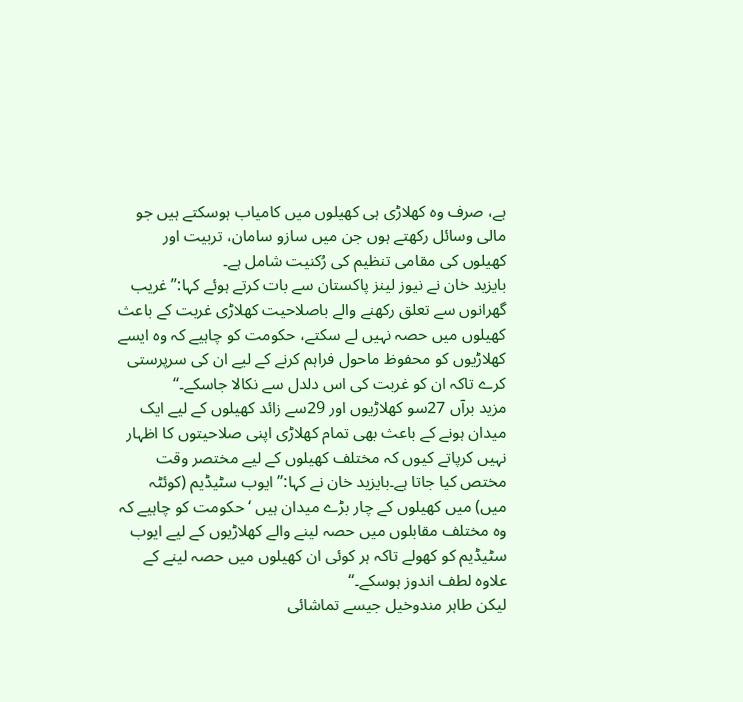ہے، صرف وہ کھلاڑی ہی کھیلوں میں کامیاب ہوسکتے ہیں جو مالی وسائل رکھتے ہوں جن میں سازو سامان، تربیت اور کھیلوں کی مقامی تنظیم کی رُکنیت شامل ہے۔
بایزید خان نے نیوز لینز پاکستان سے بات کرتے ہوئے کہا:’’ غریب گھرانوں سے تعلق رکھنے والے باصلاحیت کھلاڑی غربت کے باعث کھیلوں میں حصہ نہیں لے سکتے، حکومت کو چاہیے کہ وہ ایسے کھلاڑیوں کو محفوظ ماحول فراہم کرنے کے لیے ان کی سرپرستی کرے تاکہ ان کو غربت کی اس دلدل سے نکالا جاسکے۔‘‘
مزید برآں 27سو کھلاڑیوں اور 29سے زائد کھیلوں کے لیے ایک میدان ہونے کے باعث بھی تمام کھلاڑی اپنی صلاحیتوں کا اظہار نہیں کرپاتے کیوں کہ مختلف کھیلوں کے لیے مختصر وقت مختص کیا جاتا ہے۔بایزید خان نے کہا:’’ ایوب سٹیڈیم (کوئٹہ میں) میں کھیلوں کے چار بڑے میدان ہیں ‘ حکومت کو چاہیے کہ وہ مختلف مقابلوں میں حصہ لینے والے کھلاڑیوں کے لیے ایوب سٹیڈیم کو کھولے تاکہ ہر کوئی ان کھیلوں میں حصہ لینے کے علاوہ لطف اندوز ہوسکے۔‘‘
لیکن طاہر مندوخیل جیسے تماشائی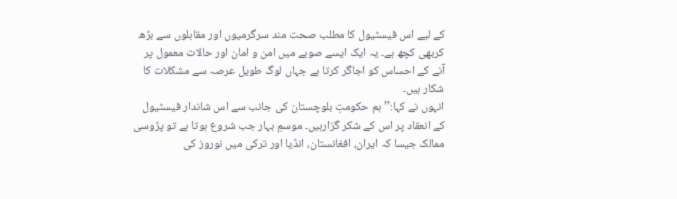کے لیے اس فیسٹیول کا مطلب صحت مند سرگرمیوں اور مقابلوں سے بڑھ کربھی کچھ ہے۔ یہ ایک ایسے صوبے میں امن و امان اور حالات معمول پر آنے کے احساس کو اجاگر کرتا ہے جہاں لوگ طویل عرصہ سے مشکلات کا شکار ہیں۔
انہوں نے کہا:’’ ہم حکومتِ بلوچستان کی جانب سے اس شاندار فیسٹیول کے انعقاد پر اس کے شکر گزارہیں۔ موسمِ بہار جب شروع ہوتا ہے تو پڑوسی ممالک جیسا کہ ایران، افغانستان، انڈیا اور ترکی میں نوروز کی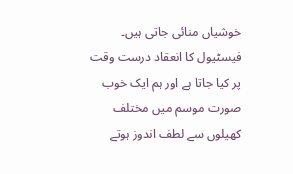خوشیاں منائی جاتی ہیں۔ فیسٹیول کا انعقاد درست وقت پر کیا جاتا ہے اور ہم ایک خوب صورت موسم میں مختلف کھیلوں سے لطف اندوز ہوتے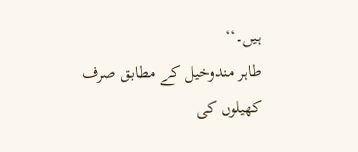ہیں۔‘‘
طاہر مندوخیل کے مطابق صرف کھیلوں کی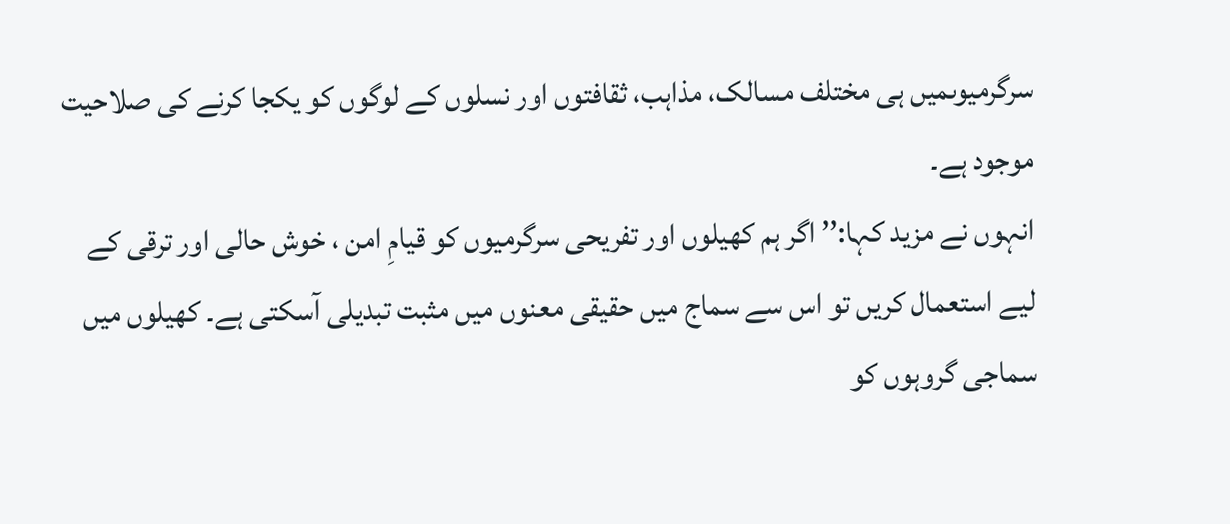سرگرمیوںمیں ہی مختلف مسالک، مذاہب، ثقافتوں اور نسلوں کے لوگوں کو یکجا کرنے کی صلاحیت موجود ہے۔
انہوں نے مزید کہا:’’ اگر ہم کھیلوں اور تفریحی سرگرمیوں کو قیامِ امن ، خوش حالی اور ترقی کے لیے استعمال کریں تو اس سے سماج میں حقیقی معنوں میں مثبت تبدیلی آسکتی ہے۔ کھیلوں میں سماجی گروہوں کو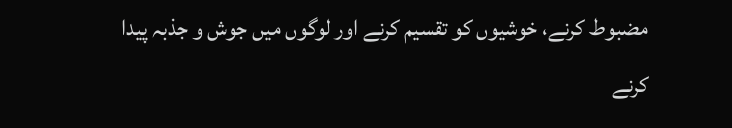مضبوط کرنے، خوشیوں کو تقسیم کرنے اور لوگوں میں جوش و جذبہ پیدا کرنے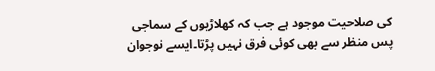کی صلاحیت موجود ہے جب کہ کھلاڑیوں کے سماجی پس منظر سے بھی کوئی فرق نہیں پڑتا۔ایسے نوجوان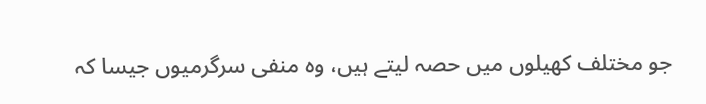جو مختلف کھیلوں میں حصہ لیتے ہیں، وہ منفی سرگرمیوں جیسا کہ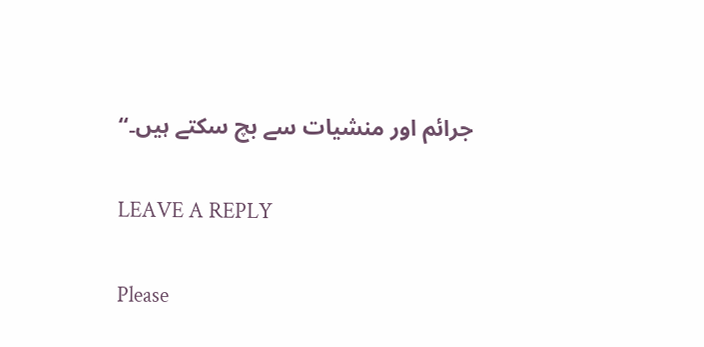جرائم اور منشیات سے بچ سکتے ہیں۔‘‘

LEAVE A REPLY

Please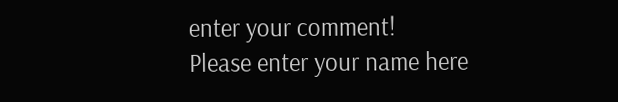enter your comment!
Please enter your name here